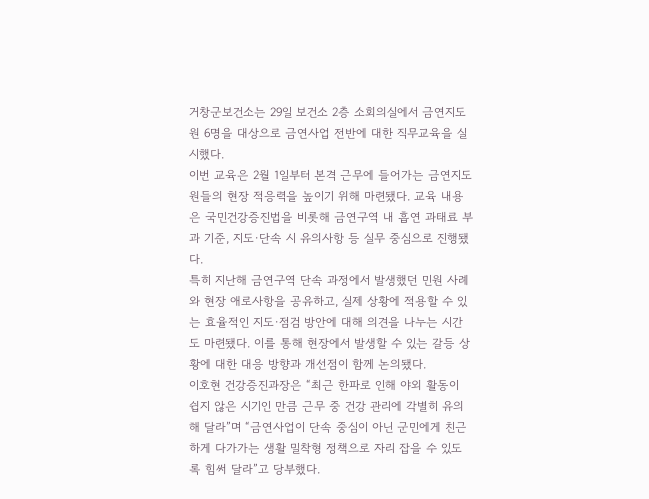거창군보건소는 29일 보건소 2층 소회의실에서 금연지도원 6명을 대상으로 금연사업 전반에 대한 직무교육을 실시했다.
이번 교육은 2월 1일부터 본격 근무에 들어가는 금연지도원들의 현장 적응력을 높이기 위해 마련됐다. 교육 내용은 국민건강증진법을 비롯해 금연구역 내 흡연 과태료 부과 기준, 지도·단속 시 유의사항 등 실무 중심으로 진행됐다.
특히 지난해 금연구역 단속 과정에서 발생했던 민원 사례와 현장 애로사항을 공유하고, 실제 상황에 적용할 수 있는 효율적인 지도·점검 방안에 대해 의견을 나누는 시간도 마련됐다. 이를 통해 현장에서 발생할 수 있는 갈등 상황에 대한 대응 방향과 개선점이 함께 논의됐다.
이호현 건강증진과장은 “최근 한파로 인해 야외 활동이 쉽지 않은 시기인 만큼 근무 중 건강 관리에 각별히 유의해 달라”며 “금연사업이 단속 중심이 아닌 군민에게 친근하게 다가가는 생활 밀착형 정책으로 자리 잡을 수 있도록 힘써 달라”고 당부했다.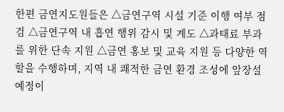한편 금연지도원들은 △금연구역 시설 기준 이행 여부 점검 △금연구역 내 흡연 행위 감시 및 계도 △과태료 부과를 위한 단속 지원 △금연 홍보 및 교육 지원 등 다양한 역할을 수행하며, 지역 내 쾌적한 금연 환경 조성에 앞장설 예정이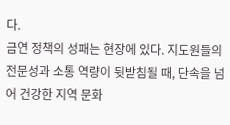다.
금연 정책의 성패는 현장에 있다. 지도원들의 전문성과 소통 역량이 뒷받침될 때, 단속을 넘어 건강한 지역 문화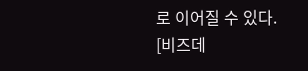로 이어질 수 있다.
[비즈데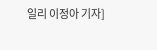일리 이정아 기자]